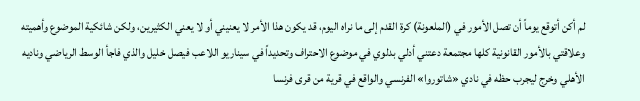لم أكن أتوقع يوماً أن تصل الأمور في (الملعونة) كرة القدم إلى ما نراه اليوم، قد يكون هذا الأمر لا يعنيني أو لا يعني الكثيرين، ولكن شائكية الموضوع وأهميته وعلاقتي بالأمور القانونية كلها مجتمعة دعتني أدلي بدلوي في موضوع الاحتراف وتحديداً في سيناريو اللاعب فيصل خليل والذي فاجأ الوسط الرياضي وناديه الأهلي وخرج ليجرب حظه في نادي «شاتوروا» الفرنسي والواقع في قرية من قرى فرنسا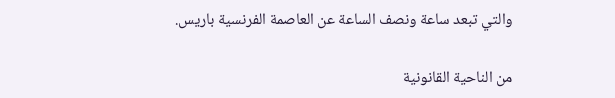والتي تبعد ساعة ونصف الساعة عن العاصمة الفرنسية باريس.

من الناحية القانونية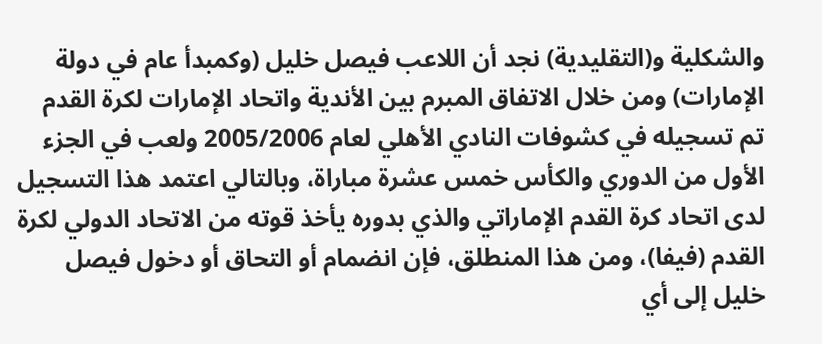والشكلية و(التقليدية) نجد أن اللاعب فيصل خليل (وكمبدأ عام في دولة الإمارات) ومن خلال الاتفاق المبرم بين الأندية واتحاد الإمارات لكرة القدم تم تسجيله في كشوفات النادي الأهلي لعام 2005/2006 ولعب في الجزء الأول من الدوري والكأس خمس عشرة مباراة، وبالتالي اعتمد هذا التسجيل لدى اتحاد كرة القدم الإماراتي والذي بدوره يأخذ قوته من الاتحاد الدولي لكرة القدم (فيفا)، ومن هذا المنطلق، فإن انضمام أو التحاق أو دخول فيصل خليل إلى أي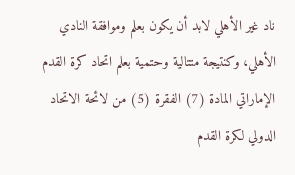ناد غير الأهلي لابد أن يكون بعلم وموافقة النادي الأهلي، وكنتيجة متتالية وحتمية بعلم اتحاد كرة القدم الإماراتي المادة (7) الفقرة (5) من لائحة الاتحاد الدولي لكرة القدم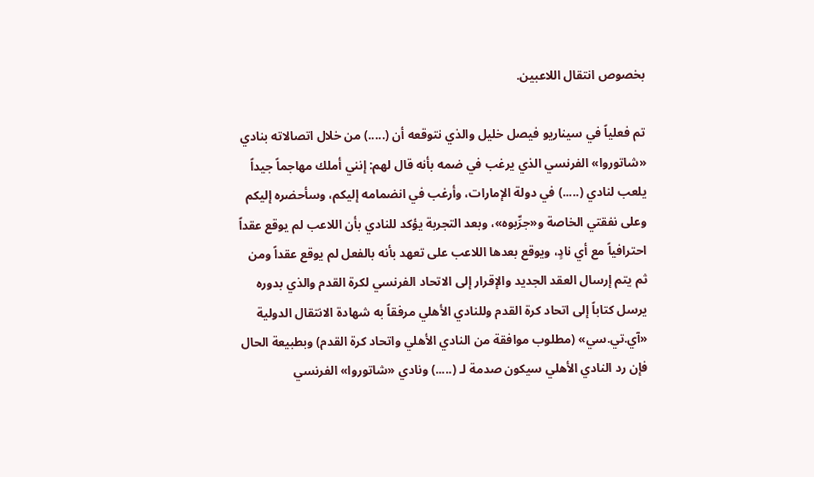بخصوص انتقال اللاعبين.

تم فعلياً في سيناريو فيصل خليل والذي نتوقعه أن (.....) من خلال اتصالاته بنادي «شاتوروا» الفرنسي الذي يرغب في ضمه بأنه قال لهم: إنني أملك مهاجماً جيداً يلعب لنادي (.....) في دولة الإمارات، وأرغب في انضمامه إليكم، وسأحضره إليكم وعلى نفقتي الخاصة و«جرِّبوه»، وبعد التجربة يؤكد للنادي بأن اللاعب لم يوقع عقداً احترافياً مع أي نادٍ، ويوقع بعدها اللاعب على تعهد بأنه بالفعل لم يوقع عقداً ومن ثم يتم إرسال العقد الجديد والإقرار إلى الاتحاد الفرنسي لكرة القدم والذي بدوره يرسل كتاباً إلى اتحاد كرة القدم وللنادي الأهلي مرفقاً به شهادة الانتقال الدولية «آي.تي.سي» (مطلوب موافقة من النادي الأهلي واتحاد كرة القدم) وبطبيعة الحال فإن رد النادي الأهلي سيكون صدمة لـ (.....) ونادي «شاتوروا» الفرنسي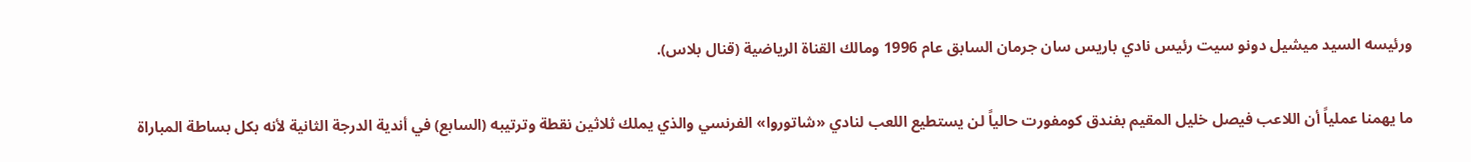ورئيسه السيد ميشيل دونو سيت رئيس نادي باريس سان جرمان السابق عام 1996 ومالك القناة الرياضية (قنال بلاس).

ما يهمنا عملياً أن اللاعب فيصل خليل المقيم بفندق كومفورت حالياً لن يستطيع اللعب لنادي «شاتوروا» الفرنسي والذي يملك ثلاثين نقطة وترتيبه (السابع) في أندية الدرجة الثانية لأنه بكل بساطة المباراة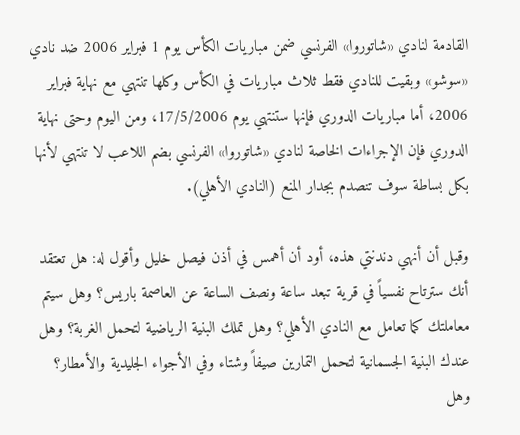القادمة لنادي «شاتوروا» الفرنسي ضمن مباريات الكأس يوم 1 فبراير 2006 ضد نادي «سوشو» وبقيت للنادي فقط ثلاث مباريات في الكأس وكلها تنتهي مع نهاية فبراير 2006، أما مباريات الدوري فإنها ستنتهي يوم 17/5/2006، ومن اليوم وحتى نهاية الدوري فإن الإجراءات الخاصة لنادي «شاتوروا» الفرنسي بضم اللاعب لا تنتهي لأنها بكل بساطة سوف تنصدم بجدار المنع (النادي الأهلي).

وقبل أن أنهي دندنتي هذه، أود أن أهمس في أذن فيصل خليل وأقول له: هل تعتقد أنك سترتاح نفسياً في قرية تبعد ساعة ونصف الساعة عن العاصمة باريس؟ وهل سيتم معاملتك كما تعامل مع النادي الأهلي؟ وهل تملك البنية الرياضية لتحمل الغربة؟ وهل عندك البنية الجسمانية لتحمل التمارين صيفاً وشتاء وفي الأجواء الجليدية والأمطار؟ وهل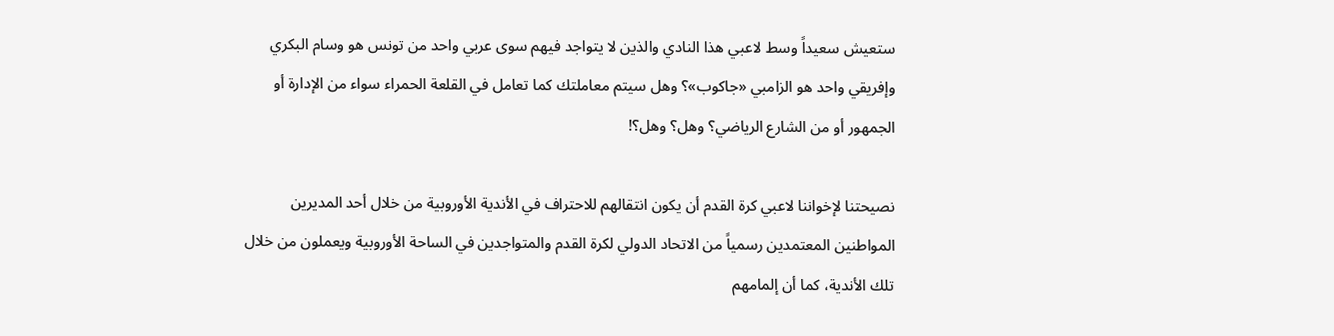ستعيش سعيداً وسط لاعبي هذا النادي والذين لا يتواجد فيهم سوى عربي واحد من تونس هو وسام البكري وإفريقي واحد هو الزامبي «جاكوب»؟ وهل سيتم معاملتك كما تعامل في القلعة الحمراء سواء من الإدارة أو الجمهور أو من الشارع الرياضي؟ وهل؟ وهل؟!

نصيحتنا لإخواننا لاعبي كرة القدم أن يكون انتقالهم للاحتراف في الأندية الأوروبية من خلال أحد المديرين المواطنين المعتمدين رسمياً من الاتحاد الدولي لكرة القدم والمتواجدين في الساحة الأوروبية ويعملون من خلال تلك الأندية، كما أن إلمامهم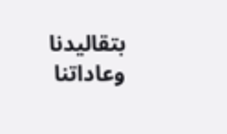بتقاليدنا وعاداتنا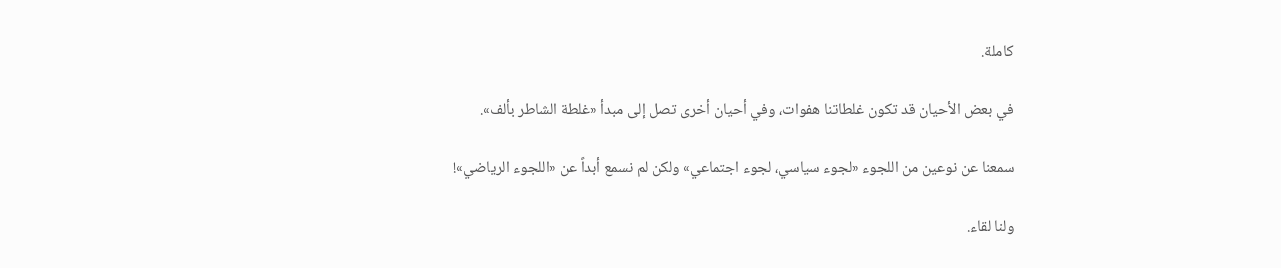كاملة.

في بعض الأحيان قد تكون غلطاتنا هفوات، وفي أحيان أخرى تصل إلى مبدأ «غلطة الشاطر بألف».

سمعنا عن نوعين من اللجوء «لجوء سياسي، لجوء اجتماعي» ولكن لم نسمع أبداً عن «اللجوء الرياضي»!

ولنا لقاء.